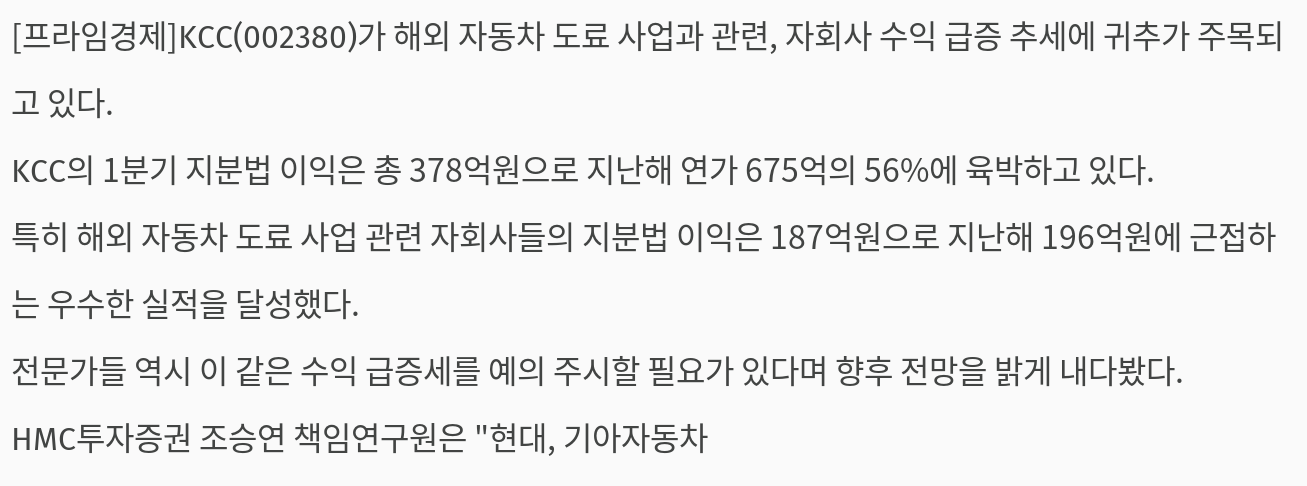[프라임경제]KCC(002380)가 해외 자동차 도료 사업과 관련, 자회사 수익 급증 추세에 귀추가 주목되고 있다.
KCC의 1분기 지분법 이익은 총 378억원으로 지난해 연가 675억의 56%에 육박하고 있다.
특히 해외 자동차 도료 사업 관련 자회사들의 지분법 이익은 187억원으로 지난해 196억원에 근접하는 우수한 실적을 달성했다.
전문가들 역시 이 같은 수익 급증세를 예의 주시할 필요가 있다며 향후 전망을 밝게 내다봤다.
HMC투자증권 조승연 책임연구원은 "현대, 기아자동차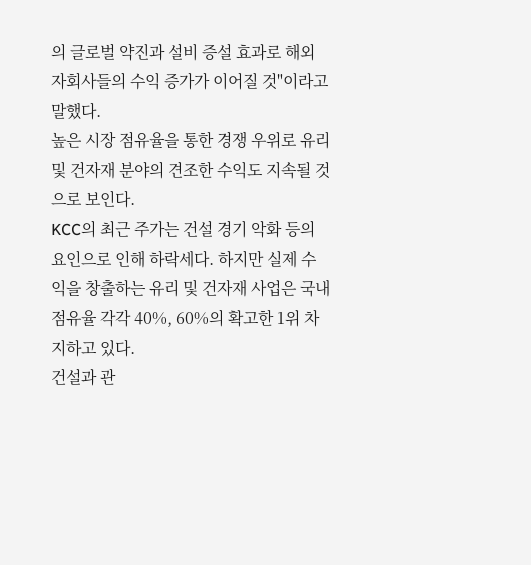의 글로벌 약진과 설비 증설 효과로 해외 자회사들의 수익 증가가 이어질 것"이라고 말했다.
높은 시장 점유율을 통한 경쟁 우위로 유리 및 건자재 분야의 견조한 수익도 지속될 것으로 보인다.
KCC의 최근 주가는 건설 경기 악화 등의 요인으로 인해 하락세다. 하지만 실제 수익을 창출하는 유리 및 건자재 사업은 국내 점유율 각각 40%, 60%의 확고한 1위 차지하고 있다.
건설과 관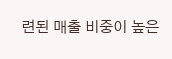련된 매출 비중이 높은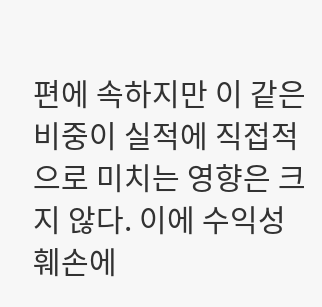편에 속하지만 이 같은 비중이 실적에 직접적으로 미치는 영향은 크지 않다. 이에 수익성 훼손에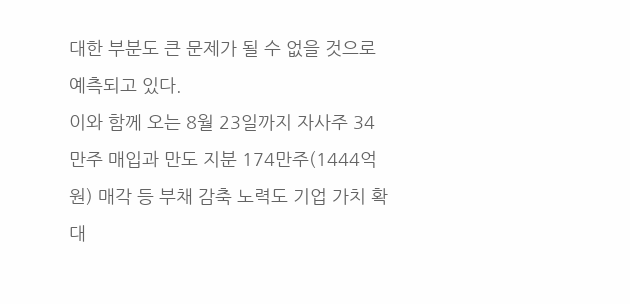대한 부분도 큰 문제가 될 수 없을 것으로 예측되고 있다.
이와 함께 오는 8월 23일까지 자사주 34만주 매입과 만도 지분 174만주(1444억원) 매각 등 부채 감축 노력도 기업 가치 확대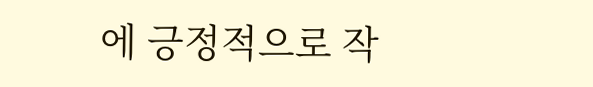에 긍정적으로 작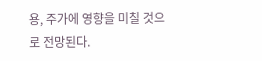용, 주가에 영향을 미칠 것으로 전망된다.